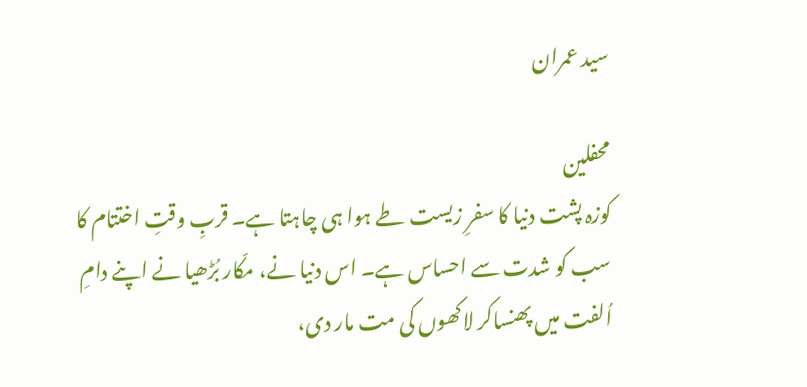سید عمران

محفلین
کوزہ پشت دنیا کا سفرِ زیست طے ہوا ہی چاہتا ہے۔ قربِ وقتِ اختتام کا سب کو شدت سے احساس ہے۔ اس دنیا نے، مکّار بُڑھیا نے اپنے دامِ اُلفت میں پھنساکر لاکھوں کی مت مار دی،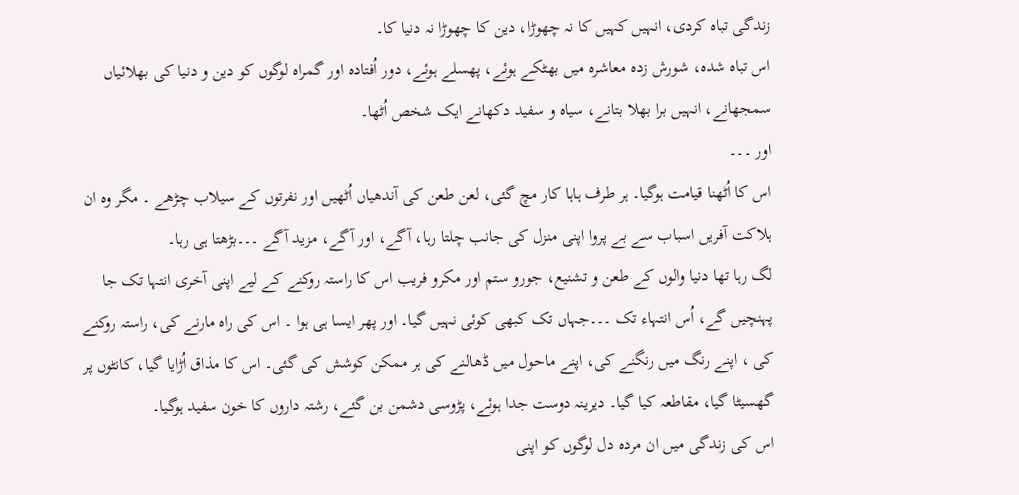زندگی تباہ کردی، انہیں کہیں کا نہ چھوڑا، دین کا چھوڑا نہ دنیا کا۔
اس تباہ شدہ، شورش زدہ معاشرہ میں بھٹکے ہوئے، پھسلے ہوئے، دور اُفتادہ اور گمراہ لوگوں کو دین و دنیا کی بھلائیاں سمجھانے، انہیں برا بھلا بتانے، سیاہ و سفید دکھانے ایک شخص اُٹھا۔
اور ۔۔۔
اس کا اُٹھنا قیامت ہوگیا۔ ہر طرف ہاہا کار مچ گئی، لعن طعن کی آندھیاں اُٹھیں اور نفرتوں کے سیلاب چڑھے ۔ مگر وہ ان ہلاکت آفریں اسباب سے بے پروا اپنی منزل کی جانب چلتا رہا، آگے، اور آگے، مزید آگے ۔۔۔بڑھتا ہی رہا۔
لگ رہا تھا دنیا والوں کے طعن و تشنیع، جورو ستم اور مکرو فریب اس کا راستہ روکنے کے لیے اپنی آخری انتہا تک جا پہنچیں گے، اُس انتہاء تک ۔۔۔جہاں تک کبھی کوئی نہیں گیا۔ اور پھر ایسا ہی ہوا ۔ اس کی راہ مارنے کی، راستہ روکنے کی ، اپنے رنگ میں رنگنے کی، اپنے ماحول میں ڈھالنے کی ہر ممکن کوشش کی گئی۔ اس کا مذاق اُڑایا گیا، کانٹوں پر گھسیٹا گیا، مقاطعہ کیا گیا۔ دیرینہ دوست جدا ہوئے، پڑوسی دشمن بن گئے، رشتہ داروں کا خون سفید ہوگیا۔
اس کی زندگی میں ان مردہ دل لوگوں کو اپنی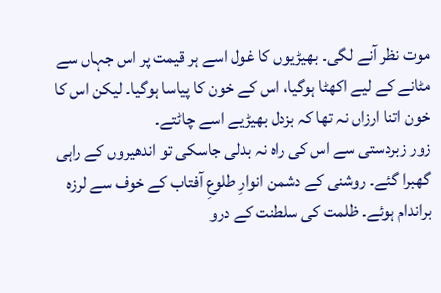موت نظر آنے لگی۔ بھیڑیوں کا غول اسے ہر قیمت پر اس جہاں سے مٹانے کے لیے اکھٹا ہوگیا، اس کے خون کا پیاسا ہوگیا۔ لیکن اس کا خون اتنا ارزاں نہ تھا کہ بزدل بھیڑیے اسے چاٹتے۔
زور زبردستی سے اس کی راہ نہ بدلی جاسکی تو اندھیروں کے راہی گھبرا گئے۔ روشنی کے دشمن انوارِ طلوعِ آفتاب کے خوف سے لرزہ براندام ہوئے۔ ظلمت کی سلطنت کے درو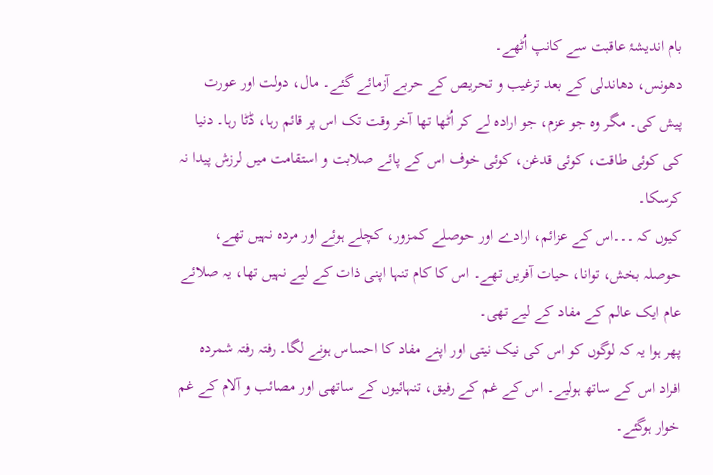بام اندیشۂ عاقبت سے کانپ اُٹھے۔
دھونس، دھاندلی کے بعد ترغیب و تحریص کے حربے آزمائے گئے۔ مال، دولت اور عورت پیش کی۔ مگر وہ جو عزم، جو ارادہ لے کر اُٹھا تھا آخر وقت تک اس پر قائم رہا، ڈٹا رہا۔ دنیا کی کوئی طاقت، کوئی قدغن، کوئی خوف اس کے پائے صلابت و استقامت میں لرزش پیدا نہ کرسکا۔
کیوں کہ ۔۔۔اس کے عزائم، ارادے اور حوصلے کمزور، کچلے ہوئے اور مردہ نہیں تھے، حوصلہ بخش، توانا، حیات آفریں تھے۔ اس کا کام تنہا اپنی ذات کے لیے نہیں تھا، یہ صلائے عام ایک عالم کے مفاد کے لیے تھی۔
پھر ہوا یہ کہ لوگوں کو اس کی نیک نیتی اور اپنے مفاد کا احساس ہونے لگا۔ رفتہ رفتہ شمردہ افراد اس کے ساتھ ہولیے۔ اس کے غم کے رفیق، تنہائیوں کے ساتھی اور مصائب و آلام کے غم خوار ہوگئے۔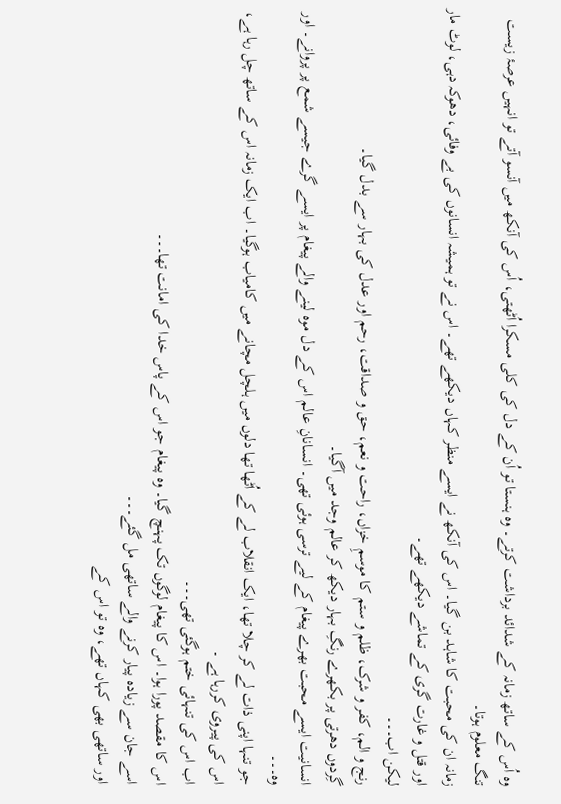وہ اُس کے ساتھ زمانہ کے شدائد برداشت کرتے۔ وہ ہنستا تو اُن کے دل کی کلی مسکرا اُٹھتی، اُس کی آنکھ میں آنسو آتے تو انہیں عرصۂ زیست تنگ معلوم ہوتا۔
زمانہ ان کی محبت کا شاہد بن گیا۔ اس کی آنکھ نے ایسے منظر کہاں دیکھے تھے۔ اس نے تو ہمیشہ انسانوں کی بے وفائی، دھوکہ دہی، لوٹ مار اور قتل و غارت گری کے تماشے دیکھے تھے۔
لیکن اب۔۔۔
رنج و الم، کفر و شرک، ظلم و ستم کا موسمِ خزاں، راحت و نعم، حق و صداقت، رحم اور عدل کی بہار سے بدل گیا۔
گِردوں دھرتی پر بکھرے رنگِ بہار دیکھ کر عالم وجد میں آگیا۔
انسانیت ایسے محبت بھرے پیغام کے لیے ترسی ہوئی تھی۔ انسانانِ عالم اس کے دل موہ لینے والے پیغام پر ایسے گرے جیسے شمع پر پروانے۔ اور وہ۔۔۔
جو تنہا اپنی ذات لے کر چلا تھا، ایک انقلاب لے کے اُٹھا تھا دلوں میں ہلچل مچانے میں کامیاب ہوگیا۔ اب ایک زمانہ اس کے ساتھ چل رہا ہے، اس کی پیروی کررہا ہے ۔
اب اس کی تنہائی ختم ہوگئی تھی۔۔۔
اس کا مقصد پورا ہوا۔ اس کا پیغام لوگوں تک پہنچ گیا۔ وہ پیغام جو اس کے پاس خدا کی امانت تھا۔۔۔
اسے جان سے زیادہ پیار کرنے والے ساتھی مل گئے۔۔۔
اور ساتھی بھی کہاں تھے، وہ تو اس کے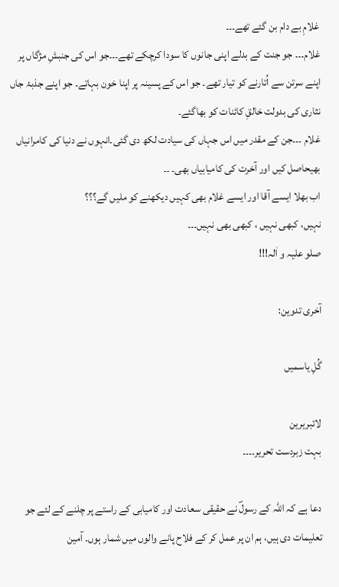غلامِ بے دام بن گئے تھے۔۔۔
غلام۔۔۔ جو جنت کے بدلے اپنی جانوں کا سودا کرچکے تھے۔۔۔جو اس کی جنبشِ مژگاں پر اپنے سرتن سے اُتارنے کو تیار تھے۔ جو اس کے پسینہ پر اپنا خون بہاتے۔ جو اپنے جذبۂ جاں نثاری کی بدولت خالقِ کائنات کو بھاگئے۔
غلام ۔۔۔جن کے مقدر میں اس جہاں کی سیادت لکھ دی گئی۔انہوں نے دنیا کی کامرانیاں بھیحاصل کیں اور آخرت کی کامیابیاں بھی۔ ۔۔
اب بھلا ایسے آقا اور ایسے غلام بھی کہیں دیکھنے کو ملیں گے؟؟؟
نہیں، کبھی نہیں ، کبھی بھی نہیں۔۔۔
صلو علیہ و اٰلہ!!!

آخری تدوین:

گُلِ یاسمیں

لائبریرین
بہت زبردست تحریر۔۔۔۔

دعا ہے کہ اللہ کے رسولؐ نے حقیقی سعادت اور کامیابی کے راستے پر چلنے کے لئے جو تعلیمات دی ہیں، ہم ان پر عمل کر کے فلاح پانے والوں میں شمار ہوں۔ آمین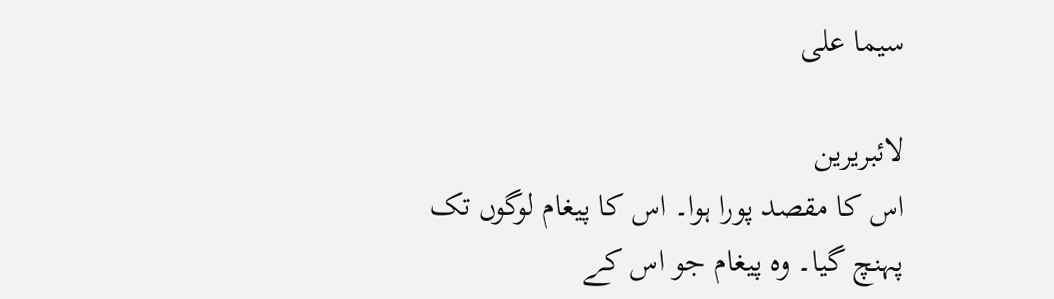سیما علی

لائبریرین
اس کا مقصد پورا ہوا۔ اس کا پیغام لوگوں تک پہنچ گیا۔ وہ پیغام جو اس کے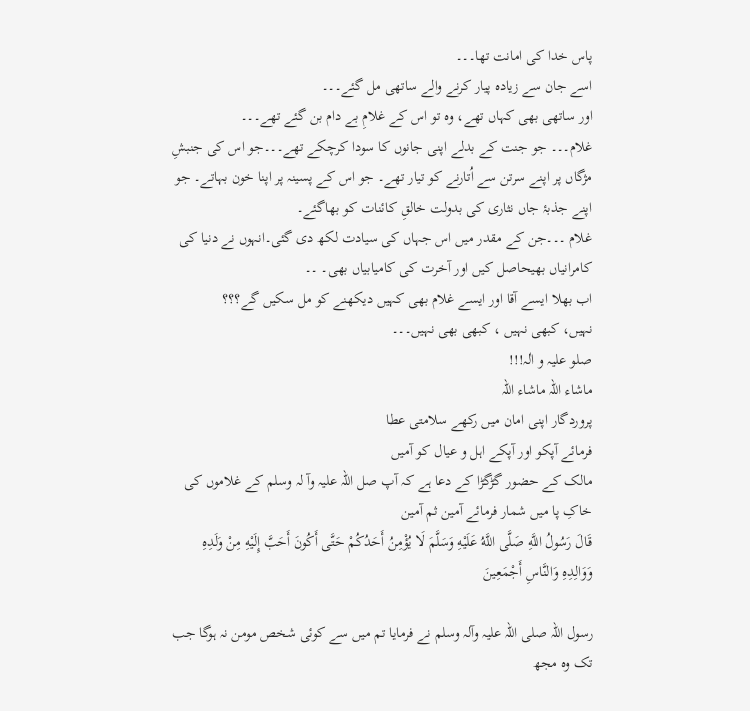پاس خدا کی امانت تھا۔۔۔
اسے جان سے زیادہ پیار کرنے والے ساتھی مل گئے۔۔۔
اور ساتھی بھی کہاں تھے، وہ تو اس کے غلامِ بے دام بن گئے تھے۔۔۔
غلام۔۔۔ جو جنت کے بدلے اپنی جانوں کا سودا کرچکے تھے۔۔۔جو اس کی جنبشِ مژگاں پر اپنے سرتن سے اُتارنے کو تیار تھے۔ جو اس کے پسینہ پر اپنا خون بہاتے۔ جو اپنے جذبۂ جاں نثاری کی بدولت خالقِ کائنات کو بھاگئے۔
غلام ۔۔۔جن کے مقدر میں اس جہاں کی سیادت لکھ دی گئی۔انہوں نے دنیا کی کامرانیاں بھیحاصل کیں اور آخرت کی کامیابیاں بھی۔ ۔۔
اب بھلا ایسے آقا اور ایسے غلام بھی کہیں دیکھنے کو مل سکیں گے؟؟؟
نہیں، کبھی نہیں ، کبھی بھی نہیں۔۔۔
صلو علیہ و اٰلہ!!!
ماشاء اللّہ ماشاء اللہ
پروردگار اپنی امان میں رکھے سلامتی عطا
فرمائے آپکو اور آپکے اہل و عیال کو آمیں
مالک کے حضور گڑگڑا کے دعا ہے کہ آپ صل اللہ علیہ وآ لہ وسلم کے غلاموں کی خاکِ پا میں شمار فرمائے آمین ثم آمین
قَالَ رَسُولُ اللَّهِ صَلَّی اللَّهُ عَلَيْهِ وَسَلَّمَ لَا يُؤْمِنُ أَحَدُکُمْ حَتَّی أَکُونَ أَحَبَّ إِلَيْهِ مِنْ وَلَدِهِ وَوَالِدِهِ وَالنَّاسِ أَجْمَعِينَ

رسول اللہ صلی اللہ علیہ وآلہ وسلم نے فرمایا تم میں سے کوئی شخص مومن نہ ہوگا جب تک وہ مجھ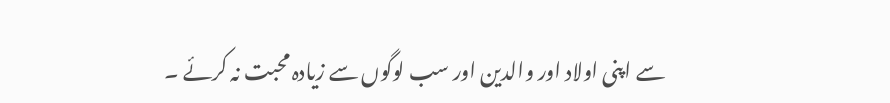سے اپنی اولاد اور والدین اور سب لوگوں سے زیادہ محبت نہ کرئے ۔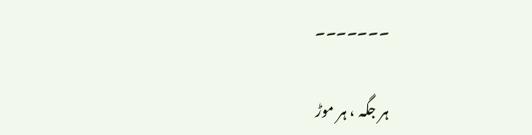۔۔۔۔۔۔۔

ہر جگہ ، ہر موڑ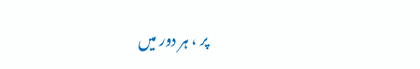پر ، ہر دور میں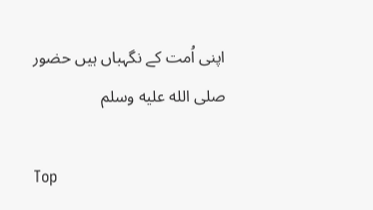اپنی اُمت کے نگہباں ہیں حضور صلى الله عليه وسلم

Top